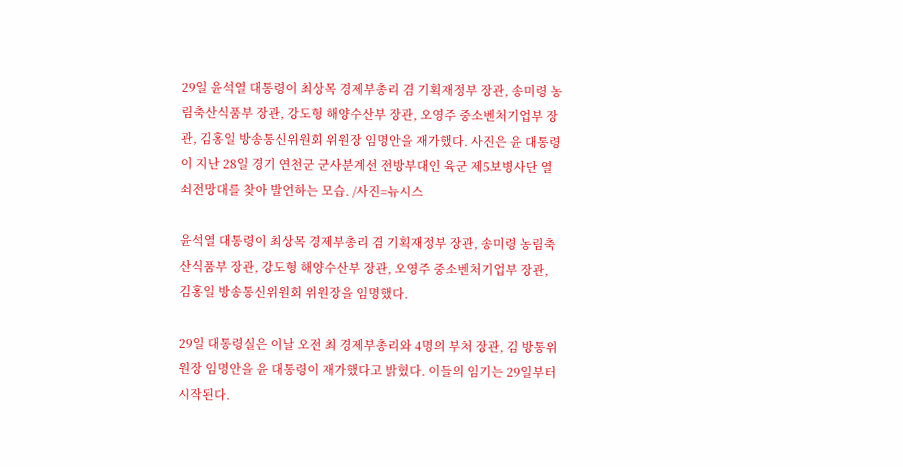29일 윤석열 대통령이 최상목 경제부총리 겸 기획재정부 장관, 송미령 농림축산식품부 장관, 강도형 해양수산부 장관, 오영주 중소벤처기업부 장관, 김홍일 방송통신위원회 위원장 임명안을 재가했다. 사진은 윤 대통령이 지난 28일 경기 연천군 군사분계선 전방부대인 육군 제5보병사단 열쇠전망대를 찾아 발언하는 모습. /사진=뉴시스

윤석열 대통령이 최상목 경제부총리 겸 기획재정부 장관, 송미령 농림축산식품부 장관, 강도형 해양수산부 장관, 오영주 중소벤처기업부 장관, 김홍일 방송통신위원회 위원장을 임명했다.

29일 대통령실은 이날 오전 최 경제부총리와 4명의 부처 장관, 김 방통위원장 임명안을 윤 대통령이 재가했다고 밝혔다. 이들의 임기는 29일부터 시작된다.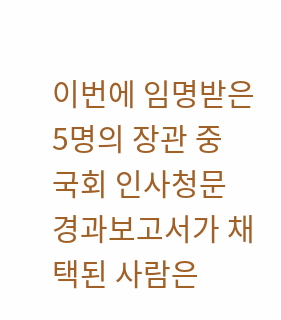이번에 임명받은 5명의 장관 중 국회 인사청문 경과보고서가 채택된 사람은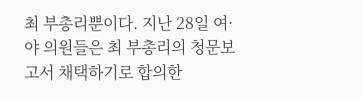최 부총리뿐이다. 지난 28일 여·야 의원들은 최 부총리의 청문보고서 채택하기로 합의한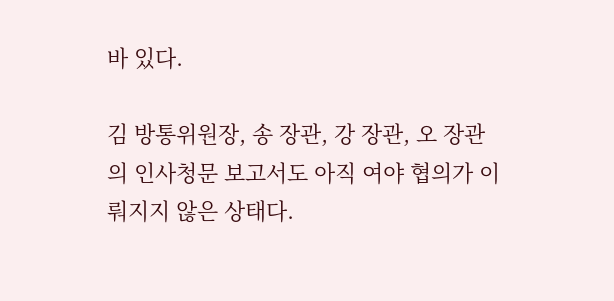바 있다.

김 방통위원장, 송 장관, 강 장관, 오 장관의 인사청문 보고서도 아직 여야 협의가 이뤄지지 않은 상태다.